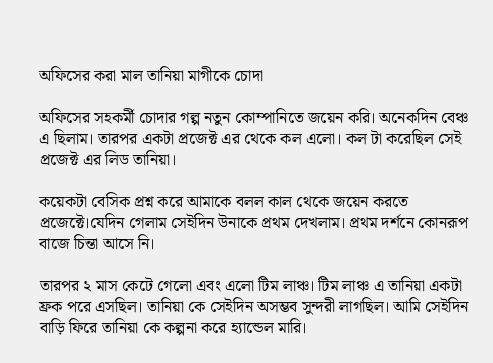অফিসের করা মাল তানিয়া মাগীকে চোদা

অফিসের সহকর্মী চোদার গল্প নতুন কোম্পানিতে জয়েন করি। অনেকদিন বেঞ্চ এ ছিলাম। তারপর একটা প্রজেক্ট এর থেকে কল এলো। কল টা করেছিল সেই প্রজেক্ট এর লিড তানিয়া।

কয়েকটা বেসিক প্রশ্ন করে আমাকে বলল কাল থেকে জয়েন করতে প্রজেক্টে।যেদিন গেলাম সেইদিন উনাকে প্রথম দেখলাম। প্রথম দর্শনে কোনরূপ বাজে চিন্তা আসে নি।

তারপর ২ মাস কেটে গেলো এবং এলো টিম লাঞ্চ। টিম লাঞ্চ এ তানিয়া একটা ফ্রক পরে এসছিল। তানিয়া কে সেইদিন অসম্ভব সুন্দরী লাগছিল। আমি সেইদিন বাড়ি ফিরে তানিয়া কে কল্পনা করে হ্যান্ডেল মারি।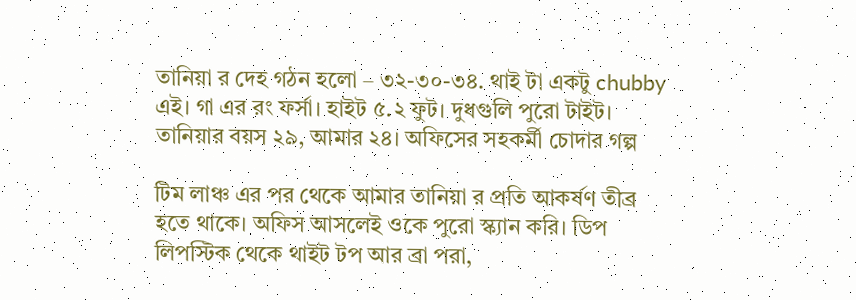তানিয়া র দেহ গঠন হলো – ৩২-৩০-৩৪. থাই টা একটু chubby এই। গা এর রং ফর্সা। হাইট ৫.২ ফুট। দুধগুলি পুরো টাইট। তানিয়ার বয়স ২৯, আমার ২৪। অফিসের সহকর্মী চোদার গল্প

টিম লাঞ্চ এর পর থেকে আমার তানিয়া র প্রতি আকর্ষণ তীব্র হতে থাকে। অফিস আসলেই ওকে পুরো স্ক্যান করি। ডিপ লিপস্টিক থেকে থাইট টপ আর ব্রা পরা,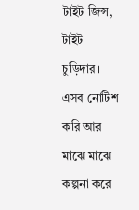টাইট জিন্স, টাইট চুড়িদার। এসব নোটিশ করি আর মাঝে মাঝে কল্পনা করে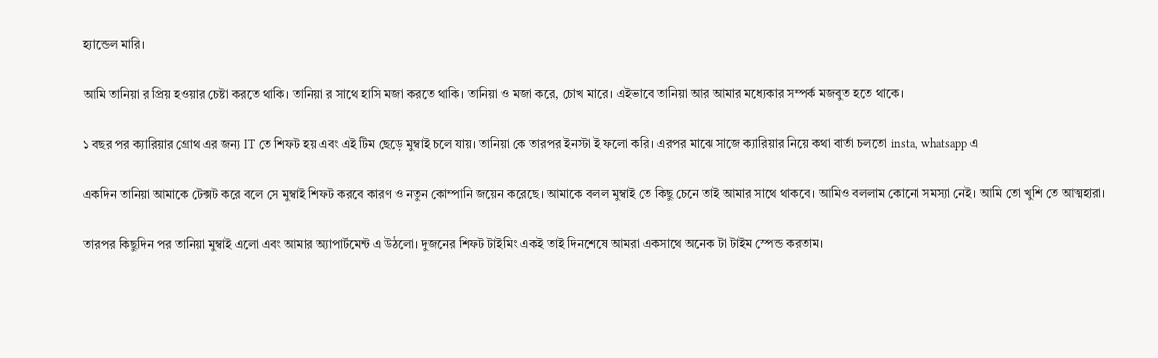হ্যান্ডেল মারি।

আমি তানিয়া র প্রিয় হওয়ার চেষ্টা করতে থাকি। তানিয়া র সাথে হাসি মজা করতে থাকি। তানিয়া ও মজা করে, চোখ মারে। এইভাবে তানিয়া আর আমার মধ্যেকার সম্পর্ক মজবুত হতে থাকে।

১ বছর পর ক্যারিয়ার গ্রোথ এর জন্য IT তে শিফট হয় এবং এই টিম ছেড়ে মুম্বাই চলে যায়। তানিয়া কে তারপর ইনস্টা ই ফলো করি। এরপর মাঝে সাজে ক্যারিয়ার নিয়ে কথা বার্তা চলতো insta, whatsapp এ

একদিন তানিয়া আমাকে টেক্সট করে বলে সে মুম্বাই শিফট করবে কারণ ও নতুন কোম্পানি জয়েন করেছে। আমাকে বলল মুম্বাই তে কিছু চেনে তাই আমার সাথে থাকবে। আমিও বললাম কোনো সমস্যা নেই। আমি তো খুশি তে আত্মহারা।

তারপর কিছুদিন পর তানিয়া মুম্বাই এলো এবং আমার অ্যাপার্টমেন্ট এ উঠলো। দুজনের শিফট টাইমিং একই তাই দিনশেষে আমরা একসাথে অনেক টা টাইম স্পেন্ড করতাম।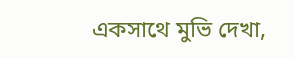একসাথে মুভি দেখা,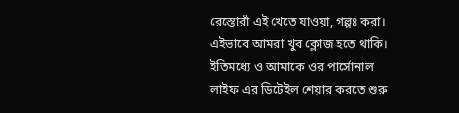রেস্তোরাঁ এই খেতে যাওয়া, গল্পঃ করা। এইভাবে আমরা খুব ক্লোজ হতে থাকি। ইতিমধ্যে ও আমাকে ওর পার্সোনাল লাইফ এর ডিটেইল শেয়ার করতে শুরু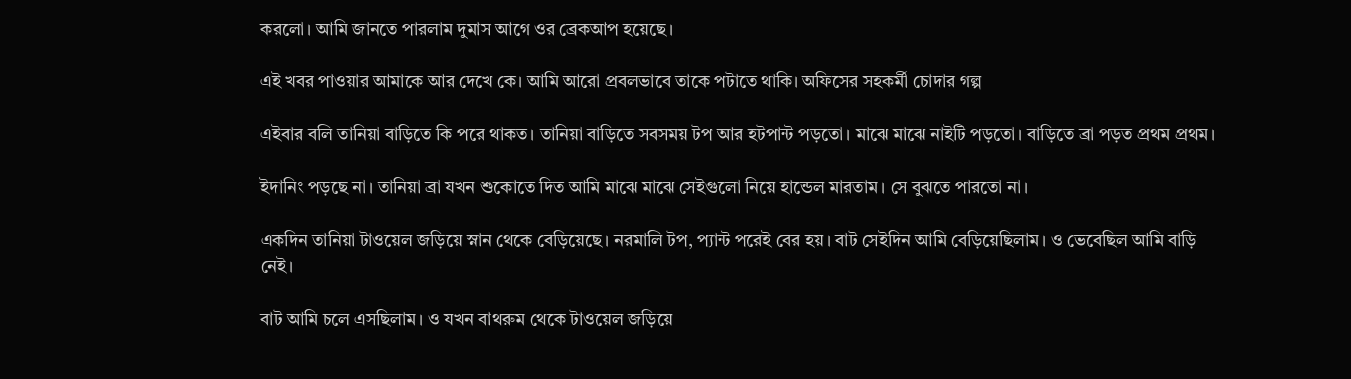করলো। আমি জানতে পারলাম দুমাস আগে ওর ব্রেকআপ হয়েছে।

এই খবর পাওয়ার আমাকে আর দেখে কে। আমি আরো প্রবলভাবে তাকে পটাতে থাকি। অফিসের সহকর্মী চোদার গল্প

এইবার বলি তানিয়া বাড়িতে কি পরে থাকত। তানিয়া বাড়িতে সবসময় টপ আর হটপান্ট পড়তো। মাঝে মাঝে নাইটি পড়তো। বাড়িতে ব্রা পড়ত প্রথম প্রথম।

ইদানিং পড়ছে না। তানিয়া ব্রা যখন শুকোতে দিত আমি মাঝে মাঝে সেইগুলো নিয়ে হান্ডেল মারতাম। সে বুঝতে পারতো না।

একদিন তানিয়া টাওয়েল জড়িয়ে স্নান থেকে বেড়িয়েছে। নরমালি টপ, প্যান্ট পরেই বের হয়। বাট সেইদিন আমি বেড়িয়েছিলাম। ও ভেবেছিল আমি বাড়ি নেই।

বাট আমি চলে এসছিলাম। ও যখন বাথরুম থেকে টাওয়েল জড়িয়ে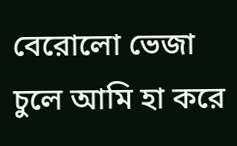বেরোলো ভেজা চুলে আমি হা করে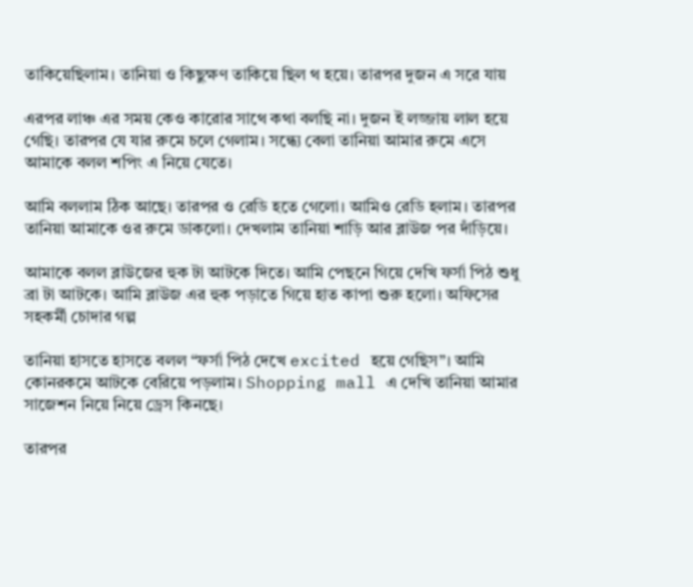তাকিয়েছিলাম। তানিয়া ও কিছুক্ষণ তাকিয়ে ছিল থ হয়ে। তারপর দুজন এ সরে যায়

এরপর লাঞ্চ এর সময় কেও কারোর সাথে কথা বলছি না। দুজন ই লজ্জায় লাল হয়ে গেছি। তারপর যে যার রুমে চলে গেলাম। সন্ধ্যে বেলা তানিয়া আমার রুমে এসে আমাকে বলল শপিং এ নিয়ে যেতে।

আমি বললাম ঠিক আছে। তারপর ও রেডি হতে গেলো। আমিও রেডি হলাম। তারপর তানিয়া আমাকে ওর রুমে ডাকলো। দেখলাম তানিয়া শাড়ি আর ব্লাউজ পর দাঁড়িয়ে।

আমাকে বলল ব্লাউজের হুক টা আটকে দিতে। আমি পেছনে গিয়ে দেখি ফর্সা পিঠ শুধু ব্রা টা আটকে। আমি ব্লাউজ এর হুক পড়াতে গিয়ে হাত কাপা শুরু হলো। অফিসের সহকর্মী চোদার গল্প

তানিয়া হাসতে হাসতে বলল “ফর্সা পিঠ দেখে excited হয়ে গেছিস”। আমি কোনরকমে আটকে বেরিয়ে পড়লাম। Shopping mall এ দেখি তানিয়া আমার সাজেশন নিয়ে নিয়ে ড্রেস কিনছে।

তারপর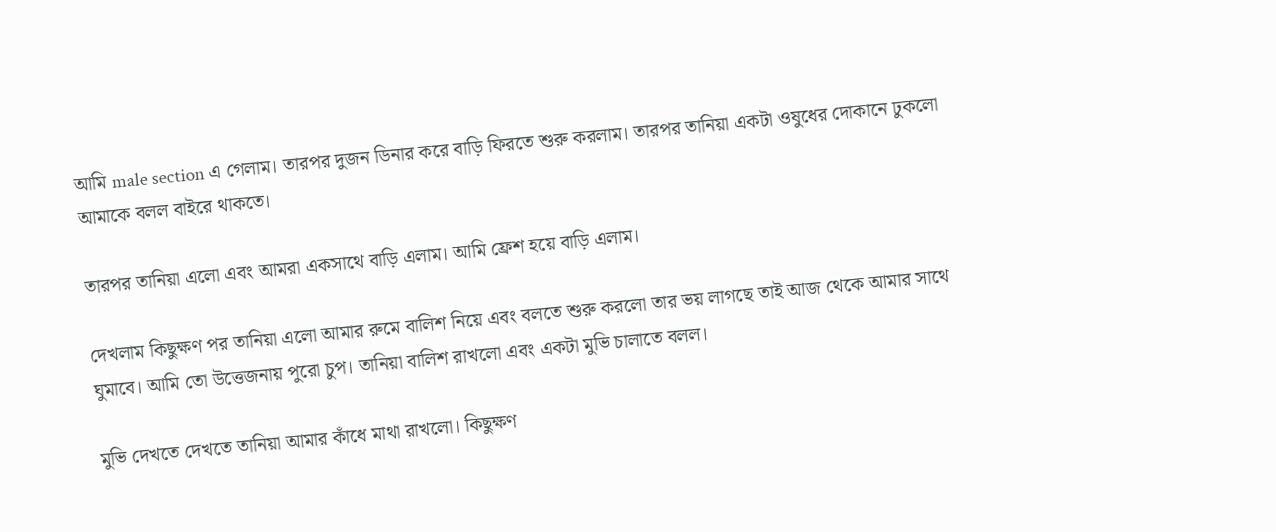আমি male section এ গেলাম। তারপর দুজন ডিনার করে বাড়ি ফিরতে শুরু করলাম। তারপর তানিয়া একটা ওষুধের দোকানে ঢুকলো আমাকে বলল বাইরে থাকতে।

তারপর তানিয়া এলো এবং আমরা একসাথে বাড়ি এলাম। আমি ফ্রেশ হয়ে বাড়ি এলাম।

দেখলাম কিছুক্ষণ পর তানিয়া এলো আমার রুমে বালিশ নিয়ে এবং বলতে শুরু করলো তার ভয় লাগছে তাই আজ থেকে আমার সাথে ঘুমাবে। আমি তো উত্তেজনায় পুরো চুপ। তানিয়া বালিশ রাখলো এবং একটা মুভি চালাতে বলল।

মুভি দেখতে দেখতে তানিয়া আমার কাঁধে মাথা রাখলো। কিছুক্ষণ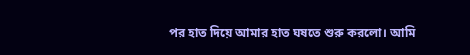পর হাত দিয়ে আমার হাত ঘষতে শুরু করলো। আমি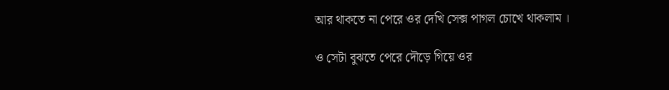আর থাকতে না পেরে ওর দেখি সেক্স পাগল চোখে থাকলাম ।

ও সেটা বুঝতে পেরে দৌড়ে গিয়ে ওর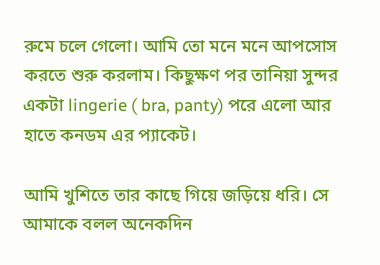রুমে চলে গেলো। আমি তো মনে মনে আপসোস করতে শুরু করলাম। কিছুক্ষণ পর তানিয়া সুন্দর একটা lingerie ( bra, panty) পরে এলো আর হাতে কনডম এর প্যাকেট।

আমি খুশিতে তার কাছে গিয়ে জড়িয়ে ধরি। সে আমাকে বলল অনেকদিন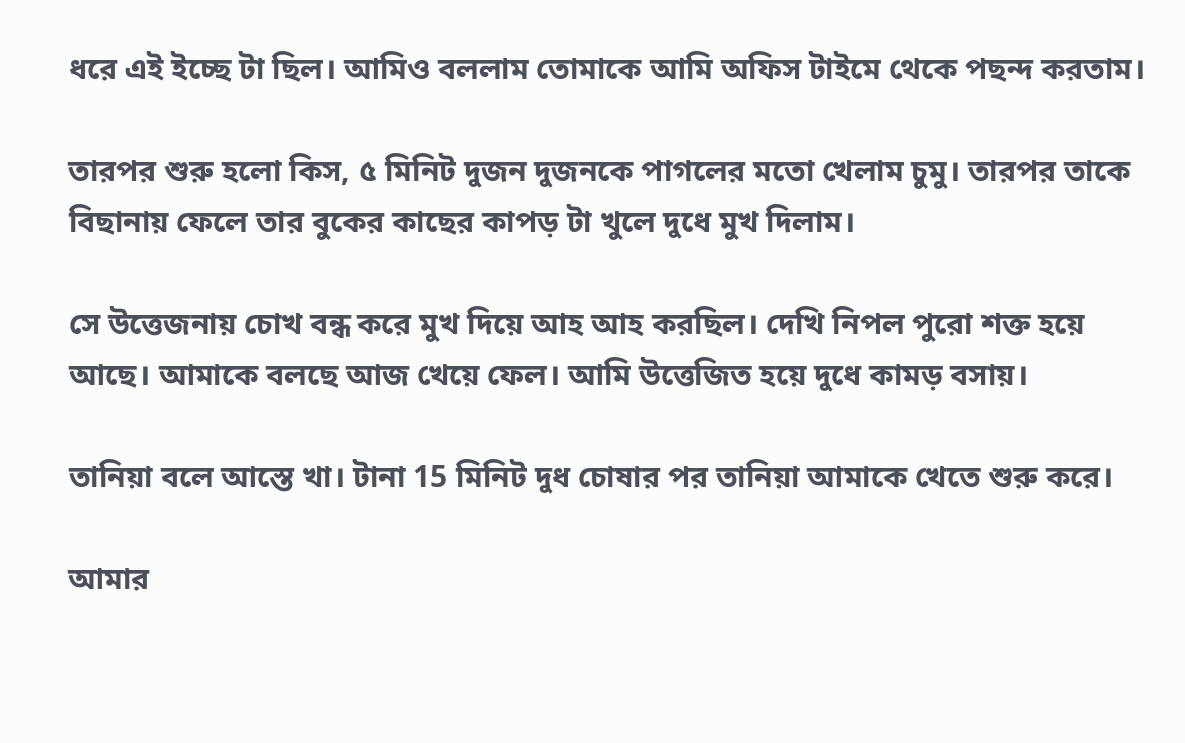ধরে এই ইচ্ছে টা ছিল। আমিও বললাম তোমাকে আমি অফিস টাইমে থেকে পছন্দ করতাম।

তারপর শুরু হলো কিস, ৫ মিনিট দুজন দুজনকে পাগলের মতো খেলাম চুমু। তারপর তাকে বিছানায় ফেলে তার বুকের কাছের কাপড় টা খুলে দুধে মুখ দিলাম।

সে উত্তেজনায় চোখ বন্ধ করে মুখ দিয়ে আহ আহ করছিল। দেখি নিপল পুরো শক্ত হয়ে আছে। আমাকে বলছে আজ খেয়ে ফেল। আমি উত্তেজিত হয়ে দুধে কামড় বসায়।

তানিয়া বলে আস্তে খা। টানা 15 মিনিট দুধ চোষার পর তানিয়া আমাকে খেতে শুরু করে।

আমার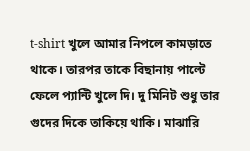t-shirt খুলে আমার নিপলে কামড়াতে থাকে। তারপর তাকে বিছানায় পাল্টে ফেলে প্যান্টি খুলে দি। দু মিনিট শুধু তার গুদের দিকে তাকিয়ে থাকি। মাঝারি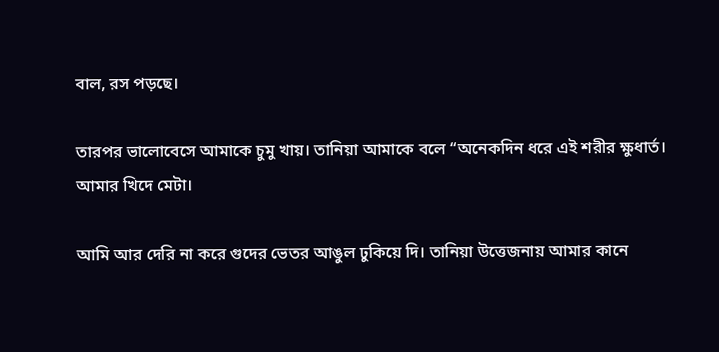বাল, রস পড়ছে।

তারপর ভালোবেসে আমাকে চুমু খায়। তানিয়া আমাকে বলে “অনেকদিন ধরে এই শরীর ক্ষুধার্ত। আমার খিদে মেটা।

আমি আর দেরি না করে গুদের ভেতর আঙুল ঢুকিয়ে দি। তানিয়া উত্তেজনায় আমার কানে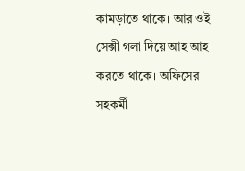কামড়াতে থাকে। আর ওই সেক্সী গলা দিয়ে আহ আহ করতে থাকে। অফিসের সহকর্মী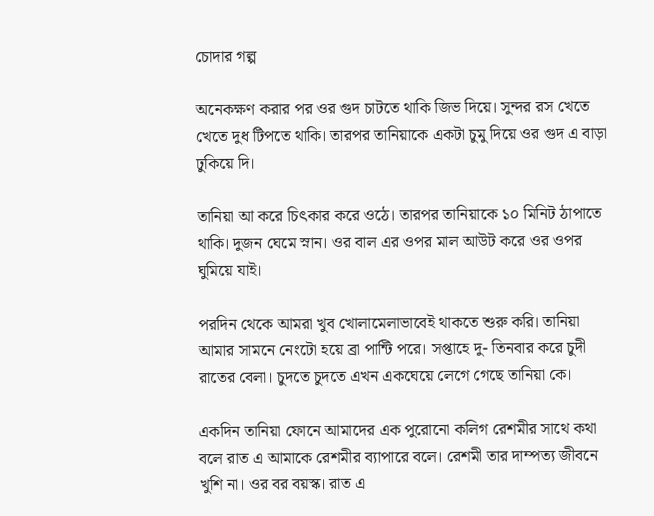চোদার গল্প

অনেকক্ষণ করার পর ওর গুদ চাটতে থাকি জিভ দিয়ে। সুন্দর রস খেতে খেতে দুধ টিপতে থাকি। তারপর তানিয়াকে একটা চুমু দিয়ে ওর গুদ এ বাড়া ঢুকিয়ে দি।

তানিয়া আ করে চিৎকার করে ওঠে। তারপর তানিয়াকে ১০ মিনিট ঠাপাতে থাকি। দুজন ঘেমে স্নান। ওর বাল এর ওপর মাল আউট করে ওর ওপর ঘুমিয়ে যাই।

পরদিন থেকে আমরা খুব খোলামেলাভাবেই থাকতে শুরু করি। তানিয়া আমার সামনে নেংটো হয়ে ব্রা পান্টি পরে। সপ্তাহে দু- তিনবার করে চুদী রাতের বেলা। চুদতে চুদতে এখন একঘেয়ে লেগে গেছে তানিয়া কে।

একদিন তানিয়া ফোনে আমাদের এক পুরোনো কলিগ রেশমীর সাথে কথা বলে রাত এ আমাকে রেশমীর ব্যাপারে বলে। রেশমী তার দাম্পত্য জীবনে খুশি না। ওর বর বয়স্ক। রাত এ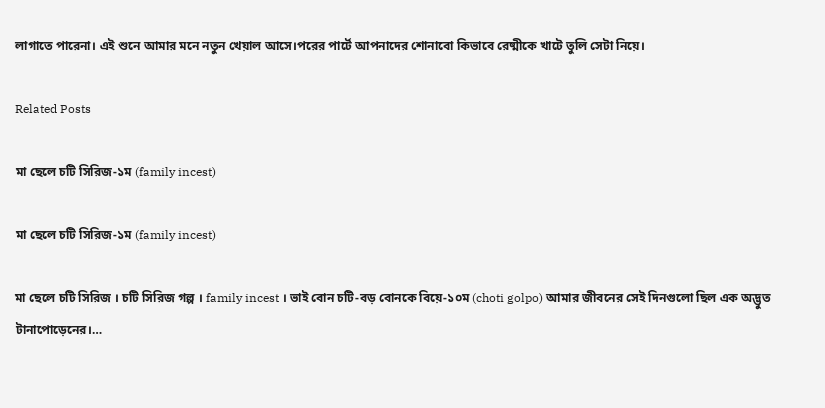লাগাতে পারেনা। এই শুনে আমার মনে নতুন খেয়াল আসে।পরের পার্টে আপনাদের শোনাবো কিভাবে রেষ্মীকে খাটে তুলি সেটা নিয়ে।

Related Posts

মা ছেলে চটি সিরিজ-১ম (family incest)

মা ছেলে চটি সিরিজ-১ম (family incest)

মা ছেলে চটি সিরিজ । চটি সিরিজ গল্প । family incest । ভাই বোন চটি-বড় বোনকে বিয়ে-১০ম (choti golpo) আমার জীবনের সেই দিনগুলো ছিল এক অদ্ভুত টানাপোড়েনের।…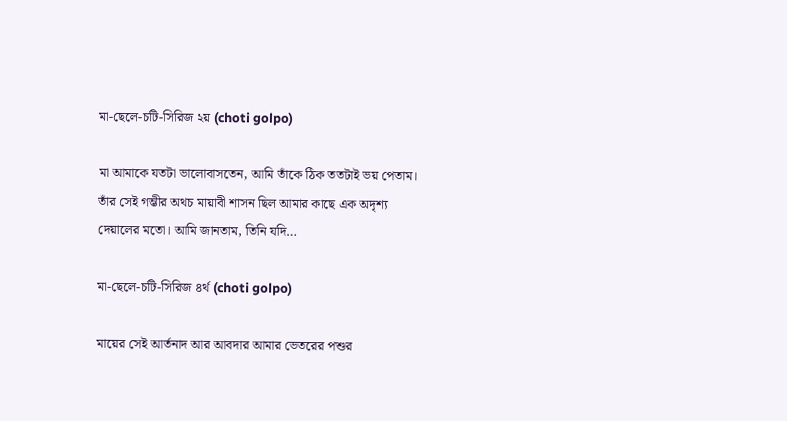মা-ছেলে-চটি-সিরিজ ২য় (choti golpo)

মা আমাকে যতটা ভালোবাসতেন, আমি তাঁকে ঠিক ততটাই ভয় পেতাম। তাঁর সেই গম্ভীর অথচ মায়াবী শাসন ছিল আমার কাছে এক অদৃশ্য দেয়ালের মতো। আমি জানতাম, তিনি যদি…

মা-ছেলে-চটি-সিরিজ ৪র্থ (choti golpo)

মায়ের সেই আর্তনাদ আর আবদার আমার ভেতরের পশুর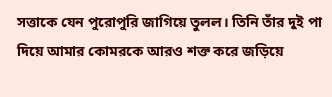সত্তাকে যেন পুরোপুরি জাগিয়ে তুলল। তিনি তাঁর দুই পা দিয়ে আমার কোমরকে আরও শক্ত করে জড়িয়ে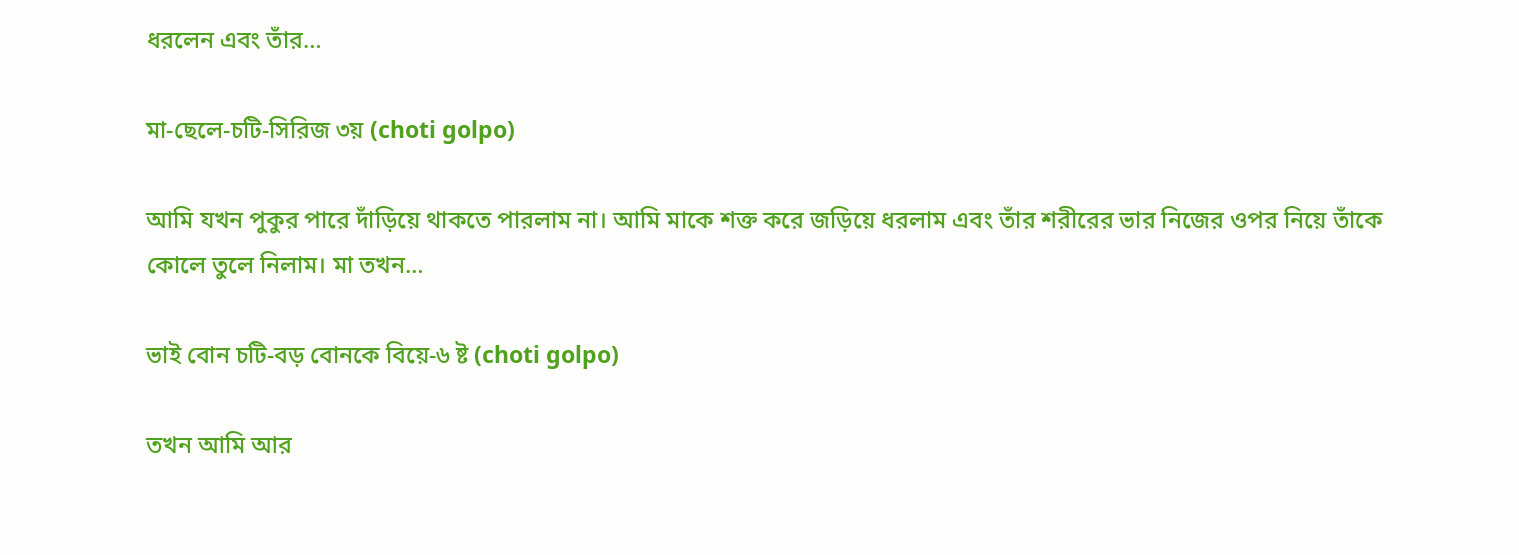ধরলেন এবং তাঁর…

মা-ছেলে-চটি-সিরিজ ৩য় (choti golpo)

আমি যখন পুকুর পারে দাঁড়িয়ে থাকতে পারলাম না। আমি মাকে শক্ত করে জড়িয়ে ধরলাম এবং তাঁর শরীরের ভার নিজের ওপর নিয়ে তাঁকে কোলে তুলে নিলাম। মা তখন…

ভাই বোন চটি-বড় বোনকে বিয়ে-৬ ষ্ট (choti golpo)

তখন আমি আর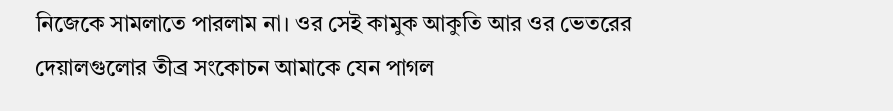নিজেকে সামলাতে পারলাম না। ওর সেই কামুক আকুতি আর ওর ভেতরের দেয়ালগুলোর তীব্র সংকোচন আমাকে যেন পাগল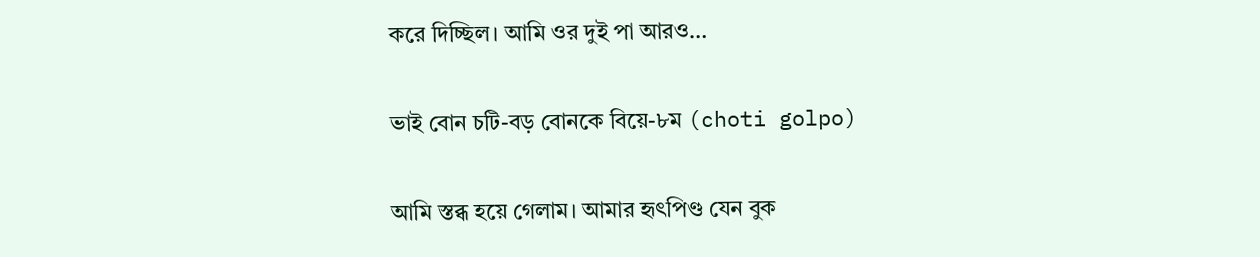করে দিচ্ছিল। আমি ওর দুই পা আরও…

ভাই বোন চটি-বড় বোনকে বিয়ে-৮ম (choti golpo)

আমি স্তব্ধ হয়ে গেলাম। আমার হৃৎপিণ্ড যেন বুক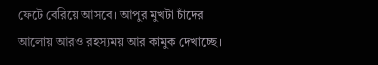ফেটে বেরিয়ে আসবে। আপুর মুখটা চাঁদের আলোয় আরও রহস্যময় আর কামুক দেখাচ্ছে।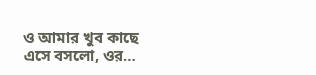ও আমার খুব কাছে এসে বসলো, ওর…